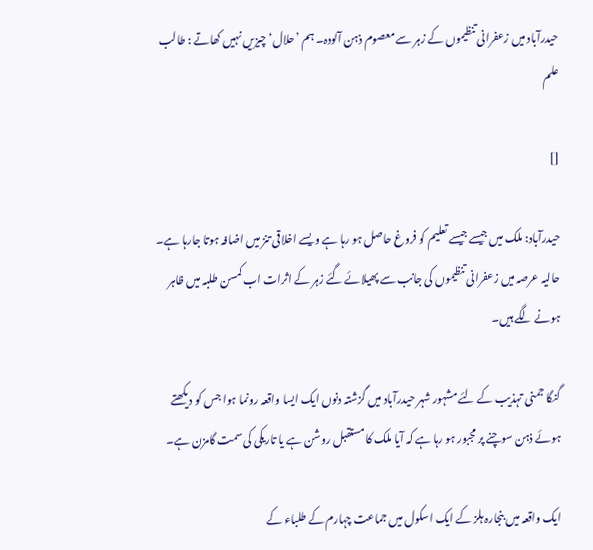حیدرآباد میں زعفرانی تنظیموں کے زہر سے معصوم ذہن آلودہ۔ ہم ’حلال‘ چیزیں نہیں کھاتے : طالب علم

[]

حیدرآباد: ملک میں جیسے جیسے تعلیم کو فروغ حاصل ہو رہا ہے ویسے اخلاقی تنز میں اضافہ ہوتا جارہا ہے۔ حالیہ عرصہ میں زعفرانی تنظیموں کی جانب سے پھیلائے گئے زہر کے اثرات اب کمسن طلبہ میں ظاہر ہونے لگے ہیں۔

گنگا جمنی تہذیب کے لئے مشہور شہر حیدرآباد میں گزشتہ دنوں ایک ایسا واقعہ رونما ہوا جس کو دیکھتے ہوئے ذہن سوچنے پر مجبور ہو رہا ہے کہ آیا ملک کا مستقبل روشن ہے یا تاریکی کی سمت گامزن ہے۔

ایک واقعہ میں بنجارہ ہلز کے ایک اسکول میں جماعت چہارم کے طلباء کے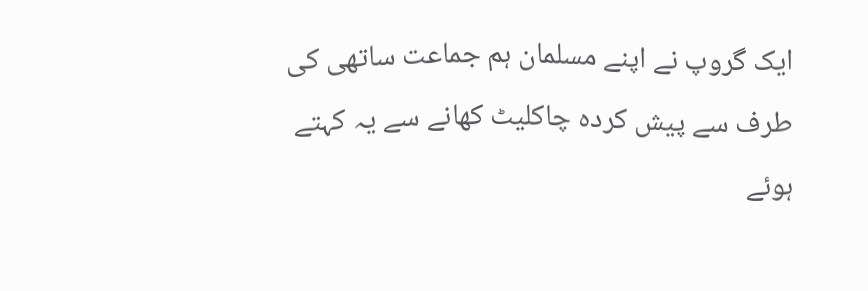ایک گروپ نے اپنے مسلمان ہم جماعت ساتھی کی طرف سے پیش کردہ چاکلیٹ کھانے سے یہ کہتے ہوئے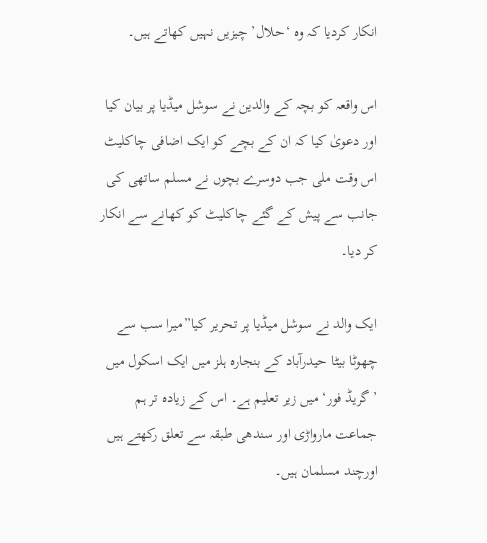انکار کردیا کہ وہ ‘حلال’ چیزیں نہیں کھاتے ہیں۔

اس واقعہ کو بچہ کے والدین نے سوشل میڈیا پر بیان کیا اور دعویٰ کیا کہ ان کے بچے کو ایک اضافی چاکلیٹ اس وقت ملی جب دوسرے بچوں نے مسلم ساتھی کی جانب سے پیش کے گئے چاکلیٹ کو کھانے سے انکار کر دیا۔

ایک والد نے سوشل میڈیا پر تحریر کیا”میرا سب سے چھوٹا بیٹا حیدرآباد کے بنجارہ ہلز میں ایک اسکول میں ’گریڈ فور‘ میں زیر تعلیم ہے۔ اس کے زیادہ تر ہم جماعت مارواڑی اور سندھی طبقہ سے تعلق رکھتے ہیں اورچند مسلمان ہیں۔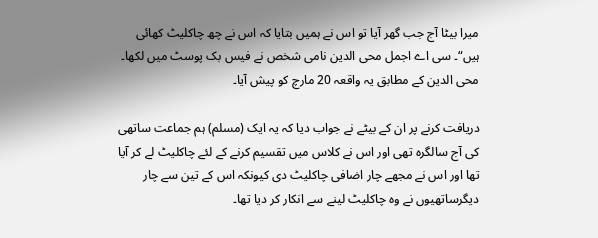میرا بیٹا آج جب گھر آیا تو اس نے ہمیں بتایا کہ اس نے چھ چاکلیٹ کھائی ہیں“۔ سی اے اجمل محی الدین نامی شخص نے فیس بک پوسٹ میں لکھا۔ محی الدین کے مطابق یہ واقعہ 20 مارچ کو پیش آیا۔

دریافت کرنے پر ان کے بیٹے نے جواب دیا کہ یہ ایک (مسلم) ہم جماعت ساتھی کی آج سالگرہ تھی اور اس نے کلاس میں تقسیم کرنے کے لئے چاکلیٹ لے کر آیا تھا اور اس نے مجھے چار اضافی چاکلیٹ دی کیونکہ اس کے تین سے چار دیگرساتھیوں نے وہ چاکلیٹ لینے سے انکار کر دیا تھا۔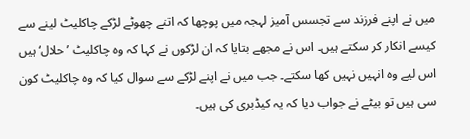میں نے اپنے فرزند سے تجسس آمیز لہجہ میں پوچھا کہ اتنے چھوٹے لڑکے چاکلیٹ لینے سے کیسے انکار کر سکتے ہیں۔ اس نے مجھے بتایا کہ ان لڑکوں نے کہا کہ وہ چاکلیٹ ’حلال‘ ہیں اس لیے وہ انہیں نہیں کھا سکتے۔ جب میں نے اپنے لڑکے سے سوال کیا کہ وہ چاکلیٹ کون سی ہیں تو بیٹے نے جواب دیا کہ یہ کیڈبری کی ہیں۔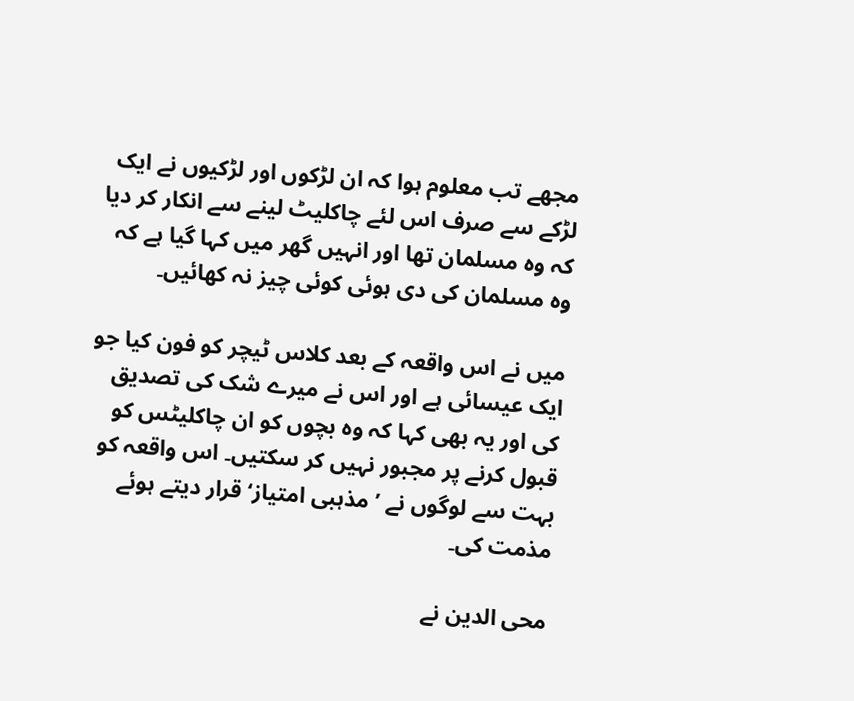مجھے تب معلوم ہوا کہ ان لڑکوں اور لڑکیوں نے ایک لڑکے سے صرف اس لئے چاکلیٹ لینے سے انکار کر دیا کہ وہ مسلمان تھا اور انہیں گھر میں کہا گیا ہے کہ وہ مسلمان کی دی ہوئی کوئی چیز نہ کھائیں۔

میں نے اس واقعہ کے بعد کلاس ٹیچر کو فون کیا جو ایک عیسائی ہے اور اس نے میرے شک کی تصدیق کی اور یہ بھی کہا کہ وہ بچوں کو ان چاکلیٹس کو قبول کرنے پر مجبور نہیں کر سکتیں۔ اس واقعہ کو بہت سے لوگوں نے ’مذہبی امتیاز‘قرار دیتے ہوئے مذمت کی۔

محی الدین نے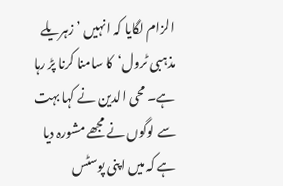الزام لگایا کہ انہیں ’زہریلے مذہبی ٹرول‘کا سامنا کرنا پڑ رہا ہے۔ محی الدین نے کہا بہت سے لوگوں نے مجھے مشورہ دیا ہے کہ میں اپنی پوسٹس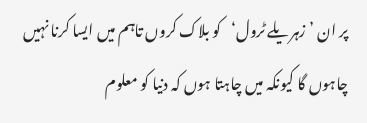پر ان ’زہریلے ٹرول‘کو بلاک کروں تاہم میں ایسا کرنا نہیں چاہوں گا کیونکہ میں چاہتا ہوں کہ دنیا کو معلوم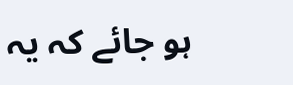ہو جائے کہ یہ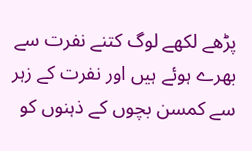پڑھے لکھے لوگ کتنے نفرت سے بھرے ہوئے ہیں اور نفرت کے زہر سے کمسن بچوں کے ذہنوں کو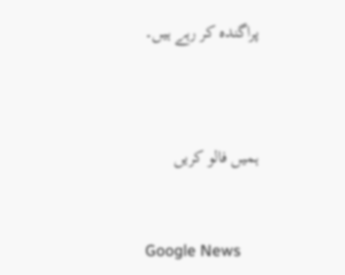پراگندہ کر رہے ہیں۔



ہمیں فالو کریں


Google News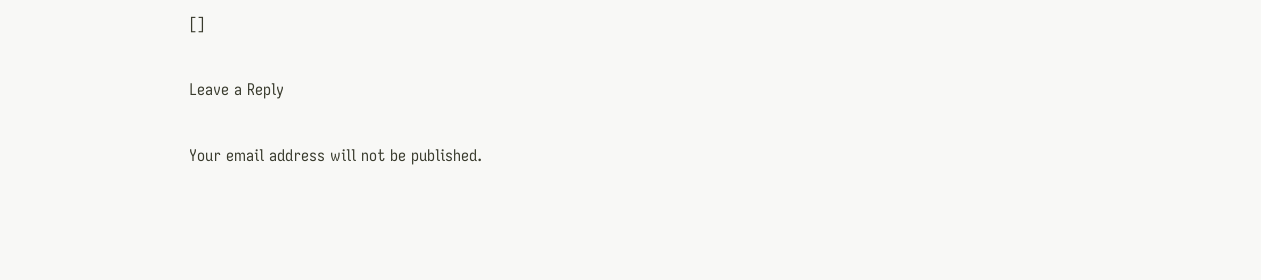[]

Leave a Reply

Your email address will not be published.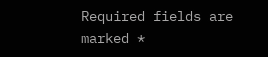Required fields are marked *